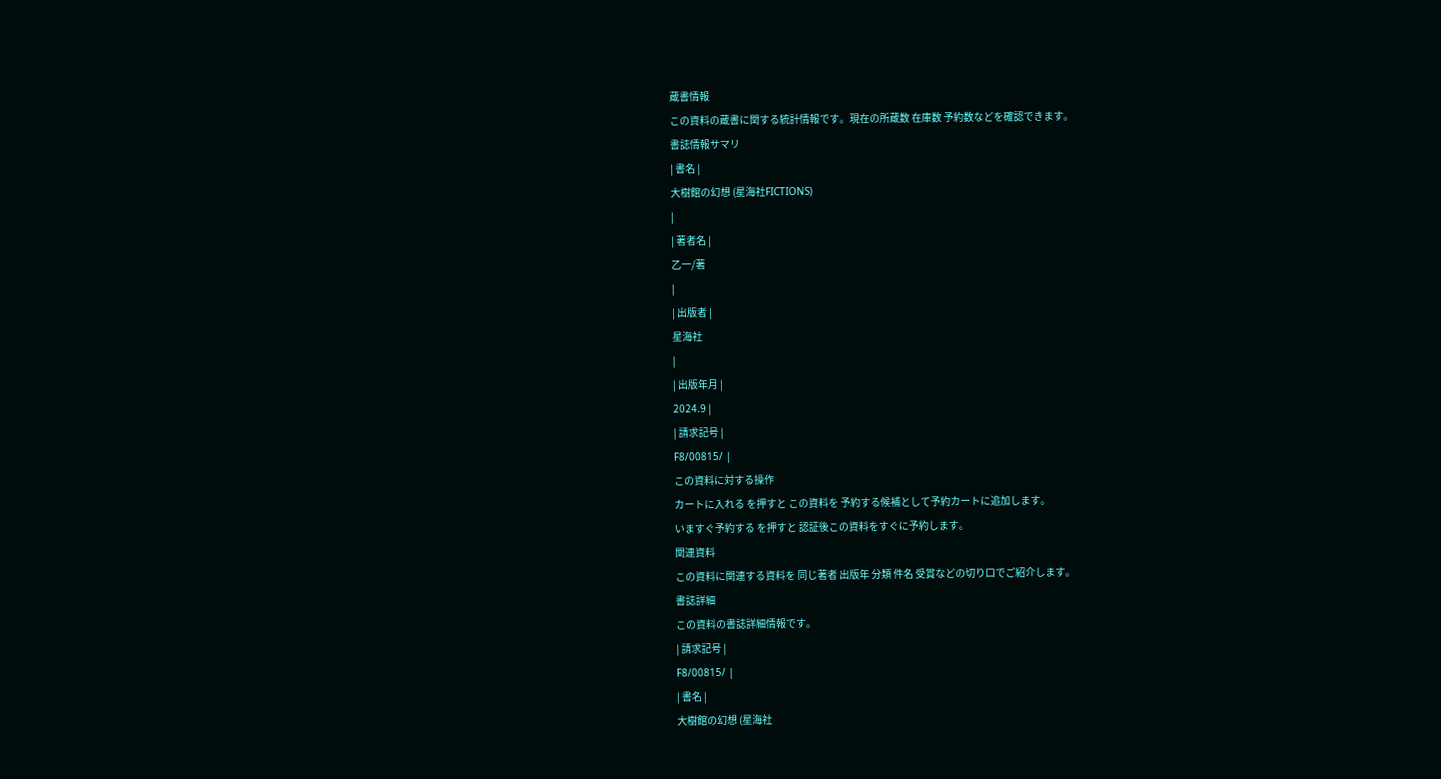蔵書情報
この資料の蔵書に関する統計情報です。現在の所蔵数 在庫数 予約数などを確認できます。
書誌情報サマリ
| 書名 |
大樹館の幻想 (星海社FICTIONS)
|
| 著者名 |
乙一/著
|
| 出版者 |
星海社
|
| 出版年月 |
2024.9 |
| 請求記号 |
F8/00815/ |
この資料に対する操作
カートに入れる を押すと この資料を 予約する候補として予約カートに追加します。
いますぐ予約する を押すと 認証後この資料をすぐに予約します。
関連資料
この資料に関連する資料を 同じ著者 出版年 分類 件名 受賞などの切り口でご紹介します。
書誌詳細
この資料の書誌詳細情報です。
| 請求記号 |
F8/00815/ |
| 書名 |
大樹館の幻想 (星海社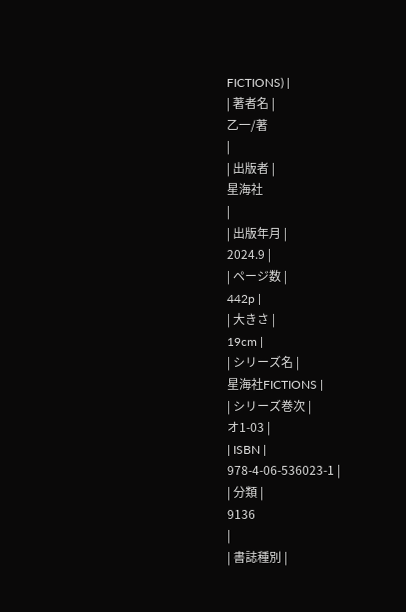FICTIONS) |
| 著者名 |
乙一/著
|
| 出版者 |
星海社
|
| 出版年月 |
2024.9 |
| ページ数 |
442p |
| 大きさ |
19cm |
| シリーズ名 |
星海社FICTIONS |
| シリーズ巻次 |
オ1-03 |
| ISBN |
978-4-06-536023-1 |
| 分類 |
9136
|
| 書誌種別 |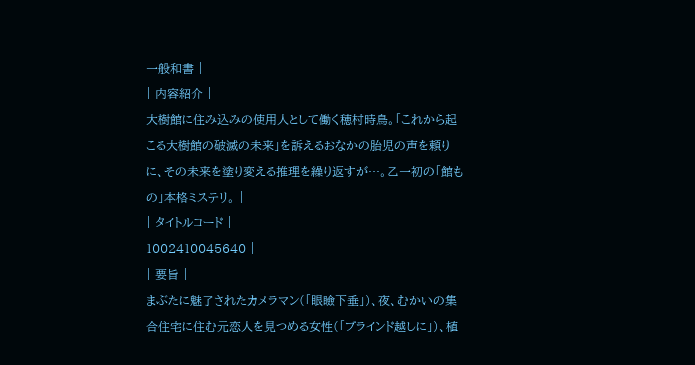一般和書 |
| 内容紹介 |
大樹館に住み込みの使用人として働く穂村時鳥。「これから起こる大樹館の破滅の未来」を訴えるおなかの胎児の声を頼りに、その未来を塗り変える推理を繰り返すが…。乙一初の「館もの」本格ミステリ。 |
| タイトルコード |
1002410045640 |
| 要旨 |
まぶたに魅了されたカメラマン(「眼瞼下垂」)、夜、むかいの集合住宅に住む元恋人を見つめる女性(「ブラインド越しに」)、植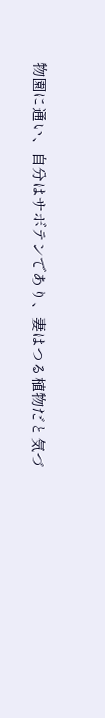物園に通い、自分はサボテンであり、妻はつる植物だと気づ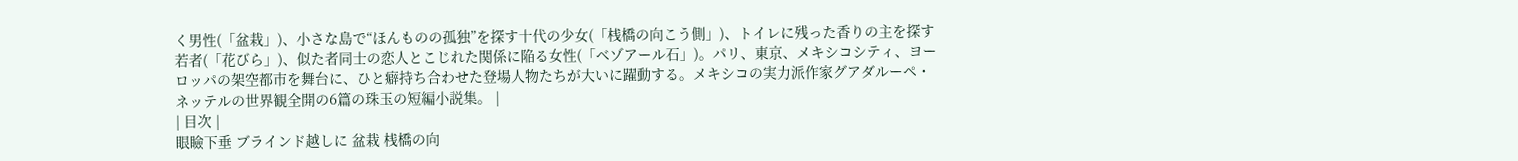く男性(「盆栽」)、小さな島で“ほんものの孤独”を探す十代の少女(「桟橋の向こう側」)、トイレに残った香りの主を探す若者(「花びら」)、似た者同士の恋人とこじれた関係に陥る女性(「ベゾアール石」)。パリ、東京、メキシコシティ、ヨーロッパの架空都市を舞台に、ひと癖持ち合わせた登場人物たちが大いに躍動する。メキシコの実力派作家グアダルーペ・ネッテルの世界観全開の6篇の珠玉の短編小説集。 |
| 目次 |
眼瞼下垂 ブラインド越しに 盆栽 桟橋の向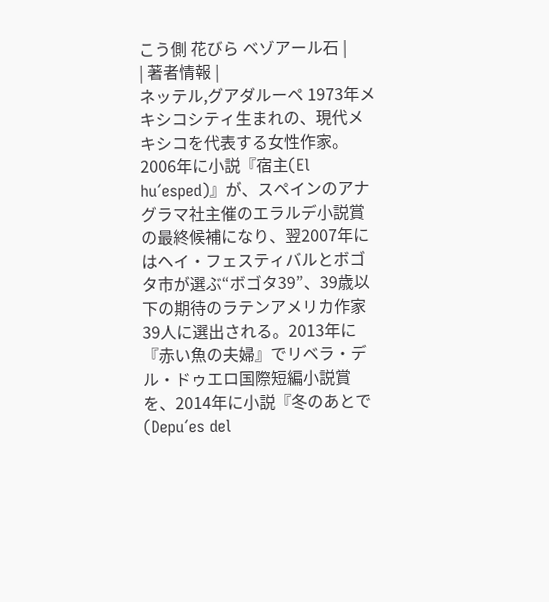こう側 花びら ベゾアール石 |
| 著者情報 |
ネッテル,グアダルーペ 1973年メキシコシティ生まれの、現代メキシコを代表する女性作家。2006年に小説『宿主(El hu´esped)』が、スペインのアナグラマ社主催のエラルデ小説賞の最終候補になり、翌2007年にはヘイ・フェスティバルとボゴタ市が選ぶ“ボゴタ39”、39歳以下の期待のラテンアメリカ作家39人に選出される。2013年に『赤い魚の夫婦』でリベラ・デル・ドゥエロ国際短編小説賞を、2014年に小説『冬のあとで(Depu´es del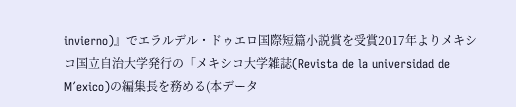invierno)』でエラルデル・ドゥエロ国際短篇小説賞を受賞2017年よりメキシコ国立自治大学発行の「メキシコ大学雑誌(Revista de la universidad de M´exico)の編集長を務める(本データ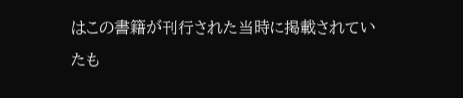はこの書籍が刊行された当時に掲載されていたも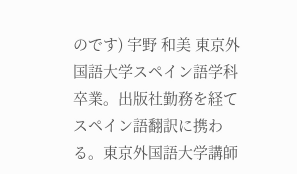のです) 宇野 和美 東京外国語大学スペイン語学科卒業。出版社勤務を経てスペイン語翻訳に携わる。東京外国語大学講師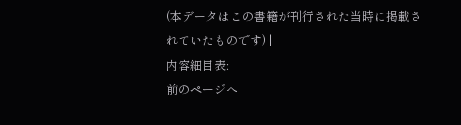(本データはこの書籍が刊行された当時に掲載されていたものです) |
内容細目表:
前のページへ